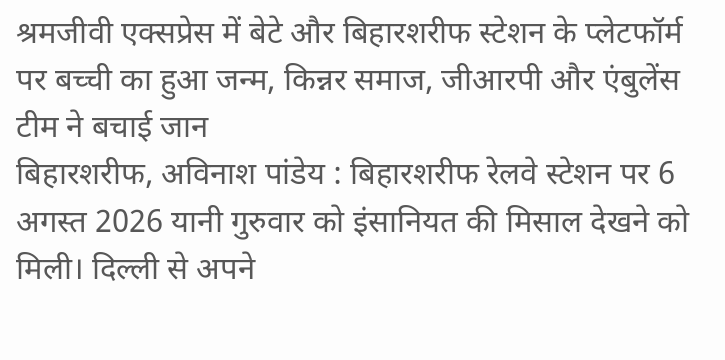श्रमजीवी एक्सप्रेस में बेटे और बिहारशरीफ स्टेशन के प्लेटफॉर्म पर बच्ची का हुआ जन्म, किन्नर समाज, जीआरपी और एंबुलेंस टीम ने बचाई जान
बिहारशरीफ, अविनाश पांडेय : बिहारशरीफ रेलवे स्टेशन पर 6 अगस्त 2026 यानी गुरुवार को इंसानियत की मिसाल देखने को मिली। दिल्ली से अपने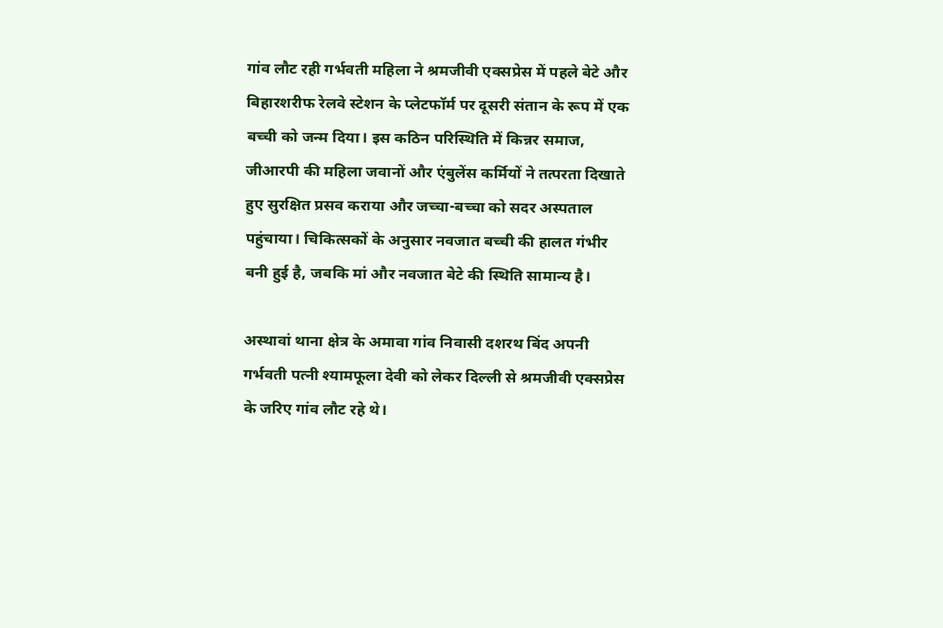गांव लौट रही गर्भवती महिला ने श्रमजीवी एक्सप्रेस में पहले बेटे और बिहारशरीफ रेलवे स्टेशन के प्लेटफॉर्म पर दूसरी संतान के रूप में एक बच्ची को जन्म दिया। इस कठिन परिस्थिति में किन्नर समाज, जीआरपी की महिला जवानों और एंबुलेंस कर्मियों ने तत्परता दिखाते हुए सुरक्षित प्रसव कराया और जच्चा-बच्चा को सदर अस्पताल पहुंचाया। चिकित्सकों के अनुसार नवजात बच्ची की हालत गंभीर बनी हुई है, जबकि मां और नवजात बेटे की स्थिति सामान्य है।

अस्थावां थाना क्षेत्र के अमावा गांव निवासी दशरथ बिंद अपनी गर्भवती पत्नी श्यामफूला देवी को लेकर दिल्ली से श्रमजीवी एक्सप्रेस के जरिए गांव लौट रहे थे।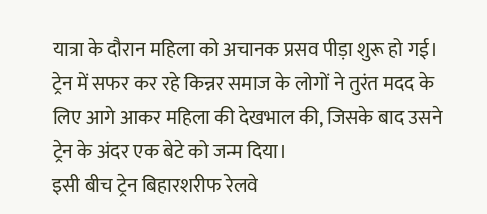यात्रा के दौरान महिला को अचानक प्रसव पीड़ा शुरू हो गई। ट्रेन में सफर कर रहे किन्नर समाज के लोगों ने तुरंत मदद के लिए आगे आकर महिला की देखभाल की, जिसके बाद उसने ट्रेन के अंदर एक बेटे को जन्म दिया।
इसी बीच ट्रेन बिहारशरीफ रेलवे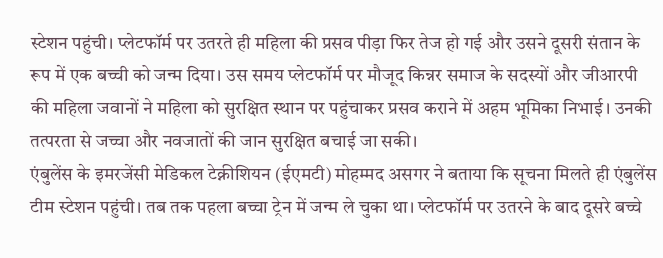स्टेशन पहुंची। प्लेटफॉर्म पर उतरते ही महिला की प्रसव पीड़ा फिर तेज हो गई और उसने दूसरी संतान के रूप में एक बच्ची को जन्म दिया। उस समय प्लेटफॉर्म पर मौजूद किन्नर समाज के सदस्यों और जीआरपी की महिला जवानों ने महिला को सुरक्षित स्थान पर पहुंचाकर प्रसव कराने में अहम भूमिका निभाई। उनकी तत्परता से जच्चा और नवजातों की जान सुरक्षित बचाई जा सकी।
एंबुलेंस के इमरजेंसी मेडिकल टेक्नीशियन (ईएमटी) मोहम्मद असगर ने बताया कि सूचना मिलते ही एंबुलेंस टीम स्टेशन पहुंची। तब तक पहला बच्चा ट्रेन में जन्म ले चुका था। प्लेटफॉर्म पर उतरने के बाद दूसरे बच्चे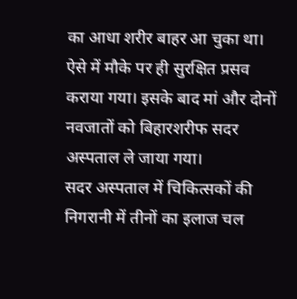का आधा शरीर बाहर आ चुका था। ऐसे में मौके पर ही सुरक्षित प्रसव कराया गया। इसके बाद मां और दोनों नवजातों को बिहारशरीफ सदर अस्पताल ले जाया गया।
सदर अस्पताल में चिकित्सकों की निगरानी में तीनों का इलाज चल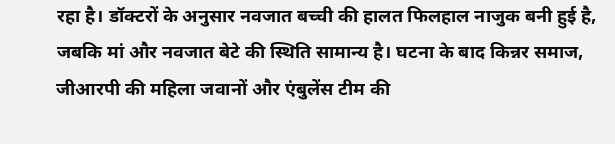रहा है। डॉक्टरों के अनुसार नवजात बच्ची की हालत फिलहाल नाजुक बनी हुई है, जबकि मां और नवजात बेटे की स्थिति सामान्य है। घटना के बाद किन्नर समाज, जीआरपी की महिला जवानों और एंबुलेंस टीम की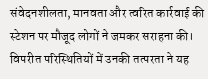संवेदनशीलता, मानवता और त्वरित कार्रवाई की स्टेशन पर मौजूद लोगों ने जमकर सराहना की। विपरीत परिस्थितियों में उनकी तत्परता ने यह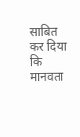साबित कर दिया कि मानवता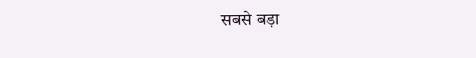सबसे बड़ा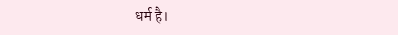धर्म है।